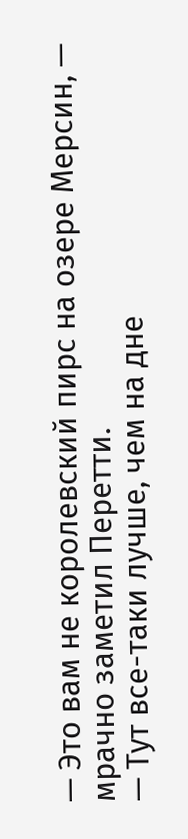— Это вам не королевский пирс на озере Мерсин, — мрачно заметил Перетти.
— Тут все-таки лучше, чем на дне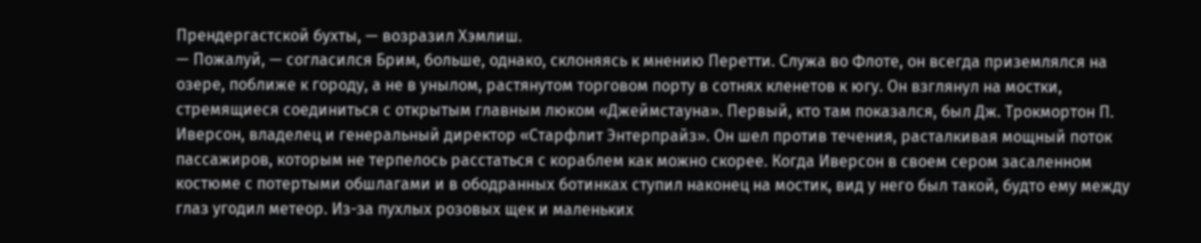Прендергастской бухты, — возразил Хэмлиш.
— Пожалуй, — согласился Брим, больше, однако, склоняясь к мнению Перетти. Служа во Флоте, он всегда приземлялся на озере, поближе к городу, а не в унылом, растянутом торговом порту в сотнях кленетов к югу. Он взглянул на мостки, стремящиеся соединиться с открытым главным люком «Джеймстауна». Первый, кто там показался, был Дж. Трокмортон П. Иверсон, владелец и генеральный директор «Старфлит Энтерпрайз». Он шел против течения, расталкивая мощный поток пассажиров, которым не терпелось расстаться с кораблем как можно скорее. Когда Иверсон в своем сером засаленном костюме с потертыми обшлагами и в ободранных ботинках ступил наконец на мостик, вид у него был такой, будто ему между глаз угодил метеор. Из-за пухлых розовых щек и маленьких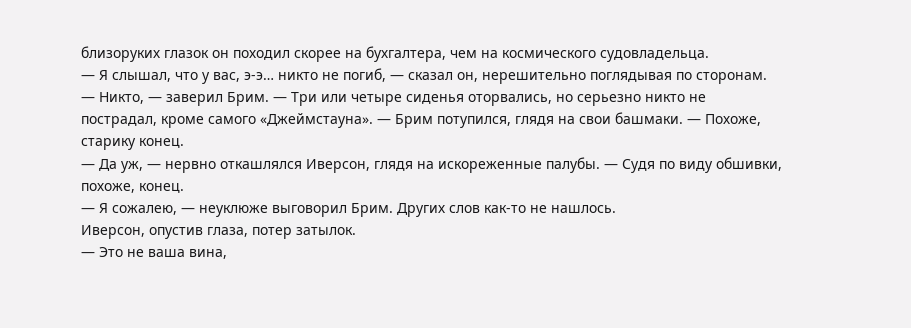близоруких глазок он походил скорее на бухгалтера, чем на космического судовладельца.
— Я слышал, что у вас, э-э… никто не погиб, — сказал он, нерешительно поглядывая по сторонам.
— Никто, — заверил Брим. — Три или четыре сиденья оторвались, но серьезно никто не пострадал, кроме самого «Джеймстауна». — Брим потупился, глядя на свои башмаки. — Похоже, старику конец.
— Да уж, — нервно откашлялся Иверсон, глядя на искореженные палубы. — Судя по виду обшивки, похоже, конец.
— Я сожалею, — неуклюже выговорил Брим. Других слов как-то не нашлось.
Иверсон, опустив глаза, потер затылок.
— Это не ваша вина,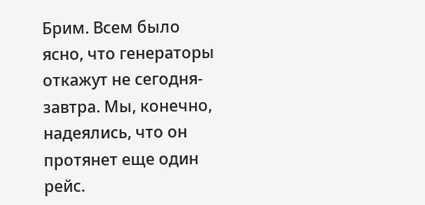Брим. Всем было ясно, что генераторы откажут не сегодня-завтра. Мы, конечно, надеялись, что он протянет еще один рейс.